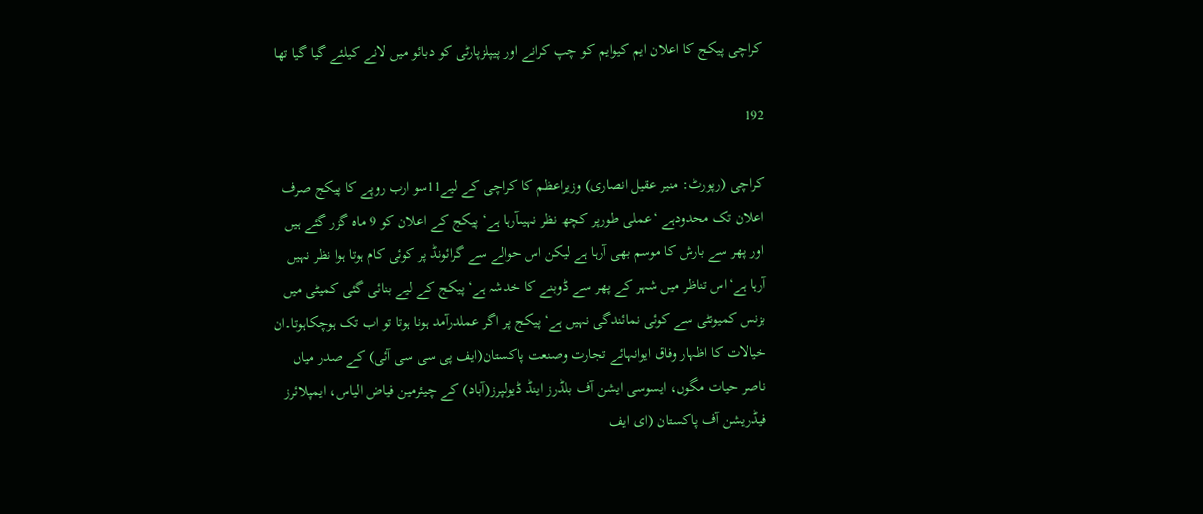کراچی پیکج کا اعلان ایم کیوایم کو چپ کرانے اور پیپلزپارٹی کو دبائو میں لانے کیلئے گیا گیا تھا

192

کراچی (رپورٹ: منیر عقیل انصاری) وزیراعظم کا کراچی کے لیے11سو ارب روپے کا پیکج صرف اعلان تک محدودہے ‘عملی طورپر کچھ نظر نہیںآرہا ہے‘ پیکج کے اعلان کو 9 ماہ گزر گئے ہیں اور پھر سے بارش کا موسم بھی آرہا ہے لیکن اس حوالے سے گرائونڈ پر کوئی کام ہوتا ہوا نظر نہیں آرہا ہے‘اس تناظر میں شہر کے پھر سے ڈوبنے کا خدشہ ہے‘ پیکج کے لیے بنائی گئی کمیٹی میں بزنس کمیونٹی سے کوئی نمائندگی نہیں ہے‘ پیکج پر اگر عملدرآمد ہونا ہوتا تو اب تک ہوچکاہوتا۔ان خیالات کا اظہار وفاق ایوانہائے تجارت وصنعت پاکستان(ایف پی سی سی آئی) کے صدر میاں ناصر حیات مگوں، ایسوسی ایشن آف بلڈرز اینڈ ڈیولپرز(آباد) کے چیئرمین فیاض الیاس، ایمپلائرز فیڈریشن آف پاکستان (ای ایف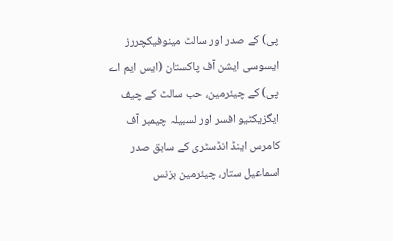پی) کے صدر اور سالٹ مینوفیکچررز ایسوسی ایشن آف پاکستان (ایس ایم اے پی) کے چیئرمین، حب سالٹ کے چیف ایگزیکٹیو افسر اور لسبیلہ چیمبر آف کامرس اینڈ انڈسٹری کے سابق صدر اسماعیل ستار، چیئرمین بزنس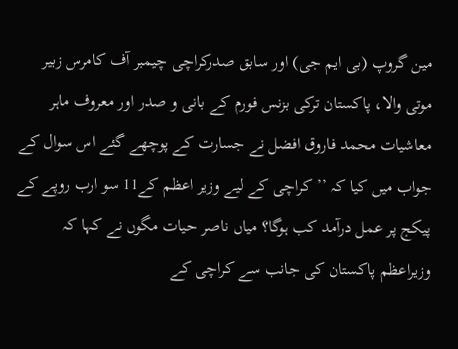مین گروپ (بی ایم جی) اور سابق صدرکراچی چیمبر آف کامرس زبیر موتی والا، پاکستان ترکی بزنس فورم کے بانی و صدر اور معروف ماہر معاشیات محمد فاروق افضل نے جسارت کے پوچھے گئے اس سوال کے جواب میں کیا کہ ’’کراچی کے لیے وزیر اعظم کے11 سو ارب روپے کے پیکج پر عمل درآمد کب ہوگا؟ میاں ناصر حیات مگوں نے کہا کہ وزیراعظم پاکستان کی جانب سے کراچی کے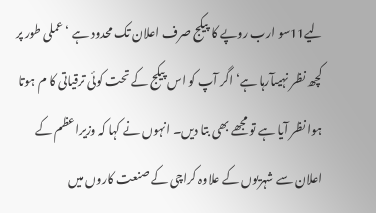لیے11سو ارب روپے کا پیکج صرف اعلان تک محدود ہے ‘ عملی طور پر کچھ نظر نہیںآرہا ہے‘ اگر آپ کو اس پیکج کے تحت کوئی ترقیاتی کا م ہوتا ہوا نظر آیا ہے تو مجھے بھی بتا دیں۔ انہوں نے کہا کہ وزیراعظم کے اعلان سے شہریوں کے علاوہ کراچی کے صنعت کاروں میں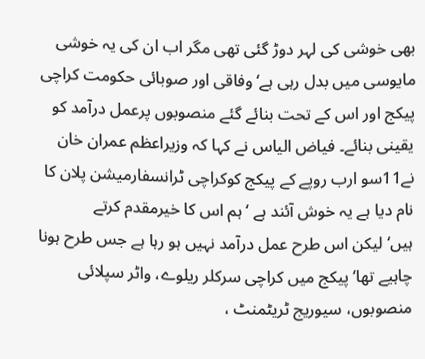بھی خوشی کی لہر دوڑ گئی تھی مگر اب ان کی یہ خوشی مایوسی میں بدل رہی ہے‘ وفاقی اور صوبائی حکومت کراچی پیکج اور اس کے تحت بنائے گئے منصوبوں پرعمل درآمد کو یقینی بنائے۔ فیاض الیاس نے کہا کہ وزیراعظم عمران خان نے11سو ارب روپے کے پیکج کوکراچی ٹرانسفارمیشن پلان کا نام دیا ہے یہ خوش آئند ہے ‘ ہم اس کا خیرمقدم کرتے ہیں‘لیکن اس طرح عمل درآمد نہیں ہو رہا ہے جس طرح ہونا چاہیے تھا‘ پیکج میں کراچی سرکلر ریلوے، واٹر سپلائی منصوبوں، سیوریج ٹریٹمنٹ ،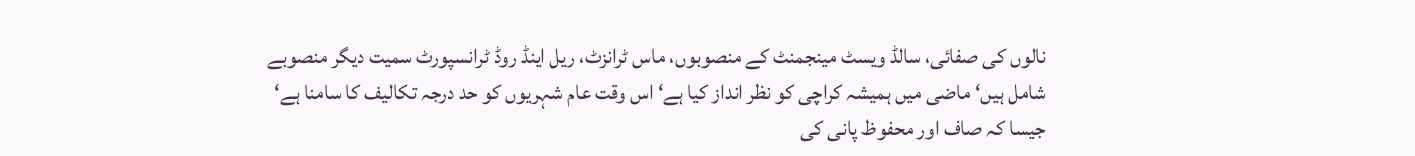نالوں کی صفائی، سالڈ ویسٹ مینجمنٹ کے منصوبوں، ماس ٹرانزٹ، ریل اینڈ روڈ ٹرانسپورٹ سمیت دیگر منصوبے شامل ہیں‘ ماضی میں ہمیشہ کراچی کو نظر انداز کیا ہے‘ اس وقت عام شہریوں کو حد درجہ تکالیف کا سامنا ہے‘ جیسا کہ صاف اور محفوظ پانی کی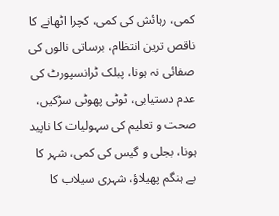کمی، رہائش کی کمی، کچرا اٹھانے کا ناقص ترین انتظام، برساتی نالوں کی صفائی نہ ہونا، پبلک ٹرانسپورٹ کی عدم دستیابی، ٹوٹی پھوٹی سڑکیں، صحت و تعلیم کی سہولیات کا ناپید ہونا، بجلی و گیس کی کمی، شہر کا بے ہنگم پھیلاؤ، شہری سیلاب کا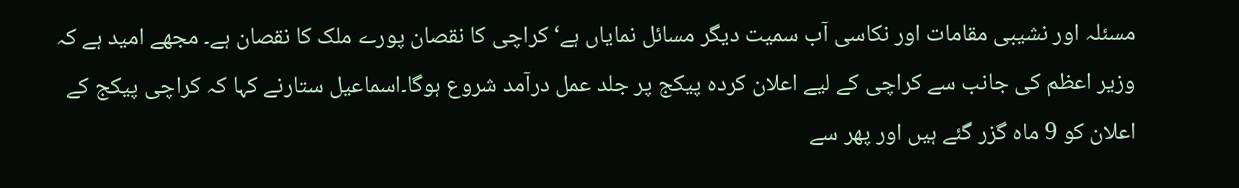مسئلہ اور نشیبی مقامات اور نکاسی آب سمیت دیگر مسائل نمایاں ہے‘ کراچی کا نقصان پورے ملک کا نقصان ہے۔ مجھے امید ہے کہ وزیر اعظم کی جانب سے کراچی کے لیے اعلان کردہ پیکج پر جلد عمل درآمد شروع ہوگا۔اسماعیل ستارنے کہا کہ کراچی پیکج کے اعلان کو 9 ماہ گزر گئے ہیں اور پھر سے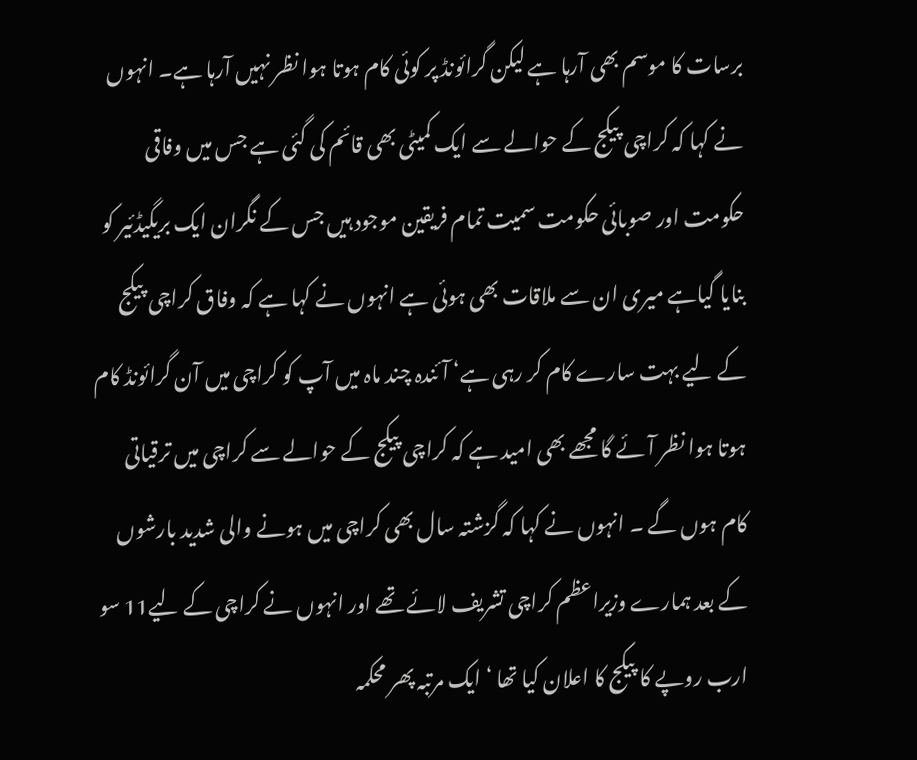برسات کا موسم بھی آرہا ہے لیکن گرائونڈ پر کوئی کام ہوتا ہوا نظر نہیں آرہا ہے۔ انہوں نے کہا کہ کراچی پیکج کے حوالے سے ایک کمیٹی بھی قائم کی گئی ہے جس میں وفاقی حکومت اور صوبائی حکومت سمیت تمام فریقین موجود ہیں جس کے نگران ایک بریگیڈئیر کو بنایا گیاہے میری ان سے ملاقات بھی ہوئی ہے انہوں نے کہا ہے کہ وفاق کراچی پیکج کے لیے بہت سارے کام کر رہی ہے‘ آئندہ چند ماہ میں آپ کو کراچی میں آن گرائونڈ کام ہوتا ہوا نظر آئے گا مجھے بھی امید ہے کہ کراچی پیکج کے حوالے سے کراچی میں ترقیاتی کام ہوں گے ۔ انہوں نے کہا کہ گزشتہ سال بھی کراچی میں ہونے والی شدید بارشوں کے بعد ہمارے وزیراعظم کراچی تشریف لائے تھے اور انہوں نے کراچی کے لیے11 سو ارب روپے کا پیکج کا اعلان کیا تھا ‘ ایک مرتبہ پھر محکمہ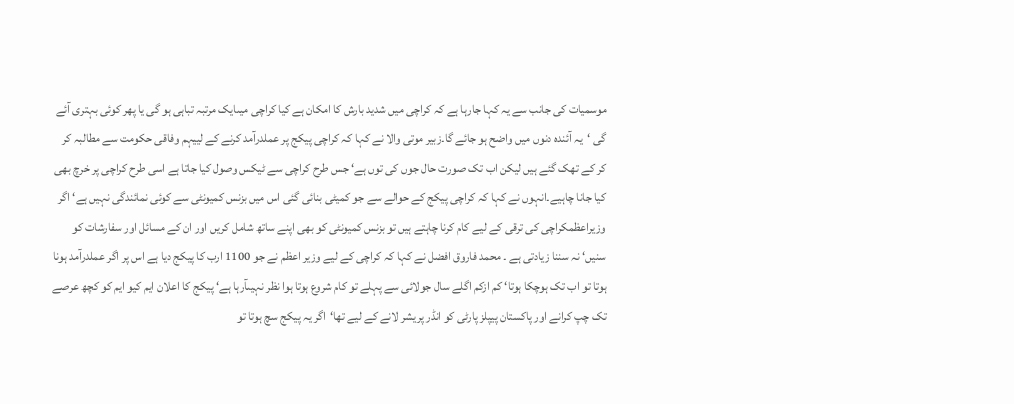موسمیات کی جانب سے یہ کہا جارہا ہے کہ کراچی میں شدید بارش کا امکان ہے کیا کراچی میںایک مرتبہ تباہی ہو گی یا پھر کوئی بہتری آئے گی ‘یہ آئندہ دنوں میں واضح ہو جائے گا۔زبیر موتی والا نے کہا کہ کراچی پیکج پر عملدرآمد کرنے کے لییہم وفاقی حکومت سے مطالبہ کر کر کے تھک گئے ہیں لیکن اب تک صورت حال جوں کی توں ہے‘ جس طرح کراچی سے ٹیکس وصول کیا جاتا ہے اسی طرح کراچی پر خرچ بھی کیا جانا چاہیے۔انہوں نے کہا کہ کراچی پیکج کے حوالے سے جو کمیٹی بنائی گئی اس میں بزنس کمیونٹی سے کوئی نمائندگی نہیں ہے‘ اگر وزیراعظمکراچی کی ترقی کے لیے کام کرنا چاہتے ہیں تو بزنس کمیونٹی کو بھی اپنے ساتھ شامل کریں اور ان کے مسائل اور سفارشات کو سنیں‘ نہ سننا زیادتی ہے ۔ محمد فاروق افضل نے کہا کہ کراچی کے لیے وزیر اعظم نے جو 1100 ارب کا پیکج دیا ہے اس پر اگر عملدرآمد ہونا ہوتا تو اب تک ہوچکا ہوتا‘ کم ازکم اگلے سال جولائی سے پہلے تو کام شروع ہوتا ہوا نظر نہیںآرہا ہے‘ پیکج کا اعلان ایم کیو ایم کو کچھ عرصے تک چپ کرانے اور پاکستان پیپلز پارٹی کو انڈر پریشر لانے کے لیے تھا‘اگر یہ پیکج سچ ہوتا تو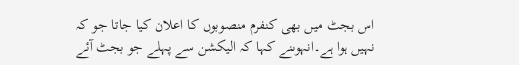اس بجٹ میں بھی کنفرم منصوبوں کا اعلان کیا جاتا جو کہ نہیں ہوا ہے۔انہوںنے کہا کہ الیکشن سے پہلے جو بجٹ آئے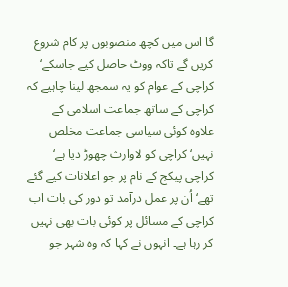گا اس میں کچھ منصوبوں پر کام شروع کریں گے تاکہ ووٹ حاصل کیے جاسکے‘ کراچی کے عوام کو یہ سمجھ لینا چاہیے کہ کراچی کے ساتھ جماعت اسلامی کے علاوہ کوئی سیاسی جماعت مخلص نہیں‘ کراچی کو لاوارث چھوڑ دیا ہے‘ کراچی پیکج کے نام پر جو اعلانات کیے گئے تھے‘ اُن پر عمل درآمد تو دور کی بات اب کراچی کے مسائل پر کوئی بات بھی نہیں کر رہا ہے۔ انہوں نے کہا کہ وہ شہر جو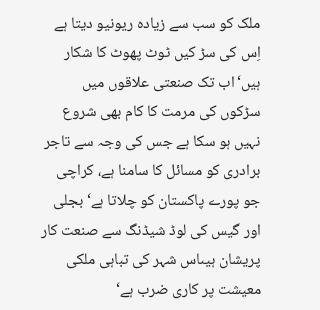ملک کو سب سے زیادہ ریونیو دیتا ہے اِس کی سڑ کیں ٹوٹ پھوٹ کا شکار ہیں‘اب تک صنعتی علاقوں میں سڑکوں کی مرمت کا کام بھی شروع نہیں ہو سکا ہے جس کی وجہ سے تاجر برادری کو مسائل کا سامنا ہے، کراچی جو پورے پاکستان کو چلاتا ہے‘ بجلی اور گیس کی لوڈ شیڈنگ سے صنعت کار پریشان ہیںاس شہر کی تباہی ملکی معیشت پر کاری ضرب ہے‘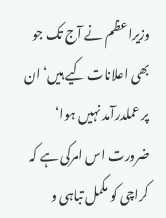وزیراعظم نے آج تک جو بھی اعلانات کیے ہیں‘ ان پر عملدرآمد نہیں ہوا‘ ضرورت اس امرکی ہے کہ کراچی کو مکمل تباہی و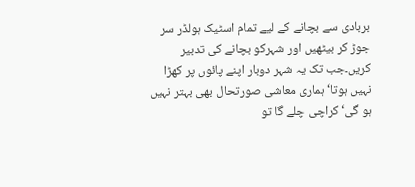بربادی سے بچانے کے لیے تمام اسٹیک ہولڈر سر جوڑ کر بیٹھیں اور شہرکو بچانے کی تدبیر کریں۔جب تک یہ شہر دوبار اپنے پائوں پر کھڑا نہیں ہوتا‘ ہماری معاشی صورتحال بھی بہتر نہیں ہو گی‘ کراچی چلے گا تو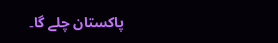پاکستان چلے گا۔